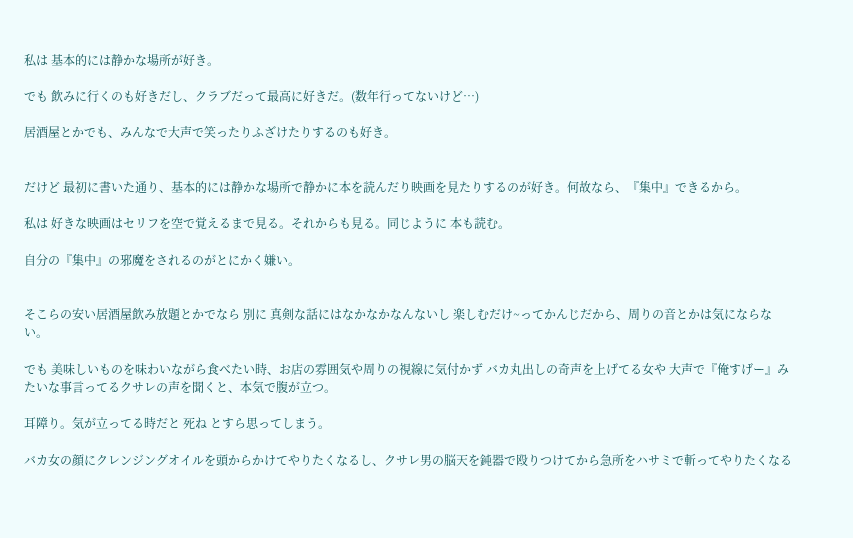私は 基本的には静かな場所が好き。

でも 飲みに行くのも好きだし、クラブだって最高に好きだ。(数年行ってないけど…)

居酒屋とかでも、みんなで大声で笑ったりふざけたりするのも好き。


だけど 最初に書いた通り、基本的には静かな場所で静かに本を読んだり映画を見たりするのが好き。何故なら、『集中』できるから。

私は 好きな映画はセリフを空で覚えるまで見る。それからも見る。同じように 本も読む。

自分の『集中』の邪魔をされるのがとにかく嫌い。


そこらの安い居酒屋飲み放題とかでなら 別に 真剣な話にはなかなかなんないし 楽しむだけ~ってかんじだから、周りの音とかは気にならない。

でも 美味しいものを味わいながら食べたい時、お店の雰囲気や周りの視線に気付かず バカ丸出しの奇声を上げてる女や 大声で『俺すげー』みたいな事言ってるクサレの声を聞くと、本気で腹が立つ。

耳障り。気が立ってる時だと 死ね とすら思ってしまう。

バカ女の顔にクレンジングオイルを頭からかけてやりたくなるし、クサレ男の脳天を鈍器で殴りつけてから急所をハサミで斬ってやりたくなる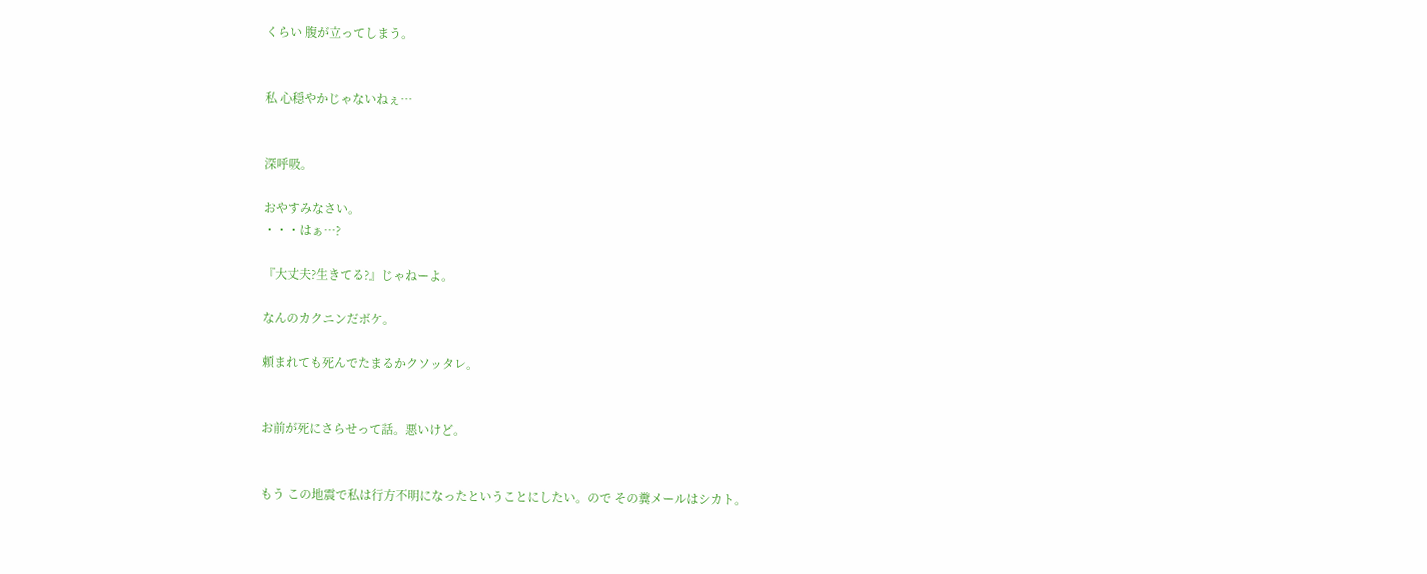くらい 腹が立ってしまう。


私 心穏やかじゃないねぇ…


深呼吸。

おやすみなさい。
・・・はぁ…?

『大丈夫?生きてる?』じゃねーよ。

なんのカクニンだボケ。

頼まれても死んでたまるかクソッタレ。


お前が死にさらせって話。悪いけど。


もう この地震で私は行方不明になったということにしたい。ので その糞メールはシカト。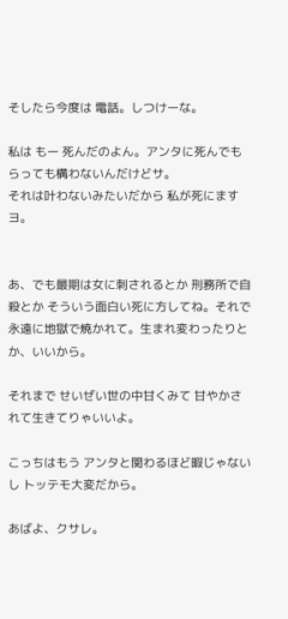そしたら今度は 電話。しつけーな。

私は もー 死んだのよん。アンタに死んでもらっても構わないんだけどサ。
それは叶わないみたいだから 私が死にますヨ。


あ、でも最期は女に刺されるとか 刑務所で自殺とか そういう面白い死に方してね。それで永遠に地獄で焼かれて。生まれ変わったりとか、いいから。

それまで せいぜい世の中甘くみて 甘やかされて生きてりゃいいよ。

こっちはもう アンタと関わるほど暇じゃないし トッテモ大変だから。

あばよ、クサレ。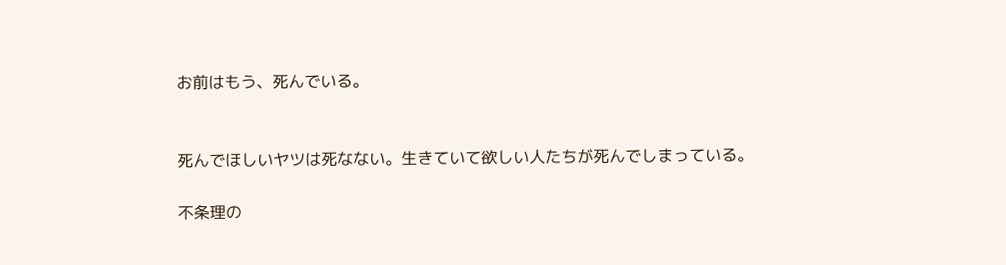お前はもう、死んでいる。


死んでほしいヤツは死なない。生きていて欲しい人たちが死んでしまっている。

不条理の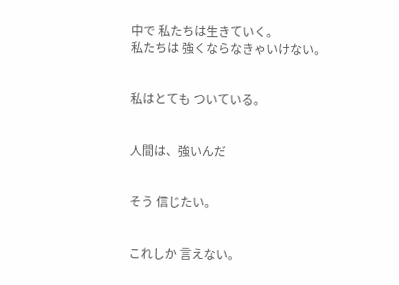中で 私たちは生きていく。
私たちは 強くならなきゃいけない。


私はとても ついている。


人間は、強いんだ


そう 信じたい。


これしか 言えない。